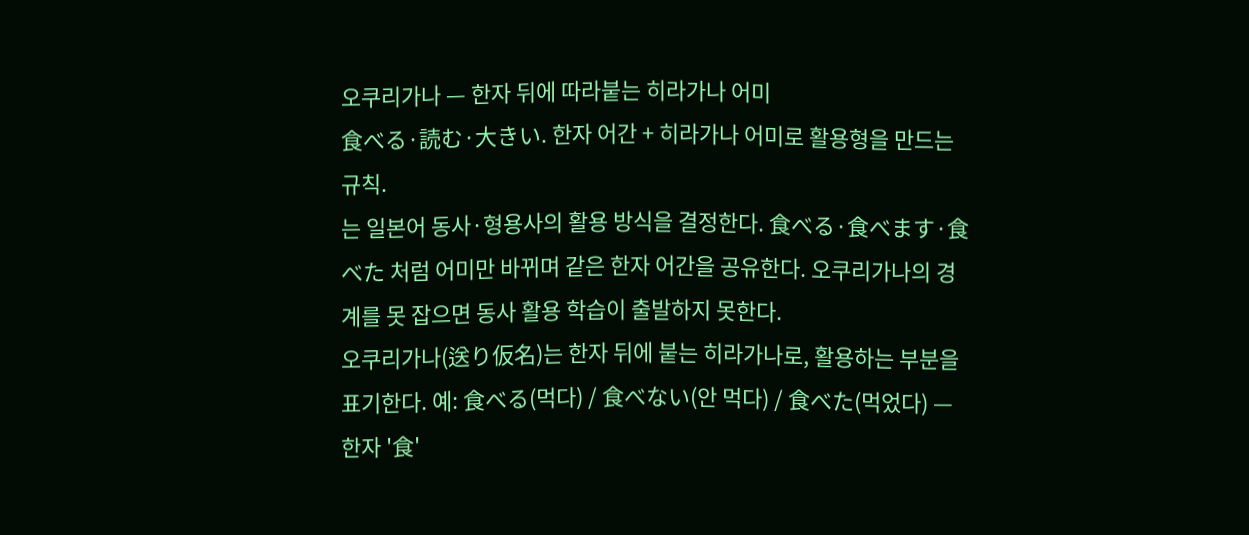오쿠리가나 — 한자 뒤에 따라붙는 히라가나 어미
食べる·読む·大きい. 한자 어간 + 히라가나 어미로 활용형을 만드는 규칙.
는 일본어 동사·형용사의 활용 방식을 결정한다. 食べる·食べます·食べた 처럼 어미만 바뀌며 같은 한자 어간을 공유한다. 오쿠리가나의 경계를 못 잡으면 동사 활용 학습이 출발하지 못한다.
오쿠리가나(送り仮名)는 한자 뒤에 붙는 히라가나로, 활용하는 부분을 표기한다. 예: 食べる(먹다) / 食べない(안 먹다) / 食べた(먹었다) — 한자 '食'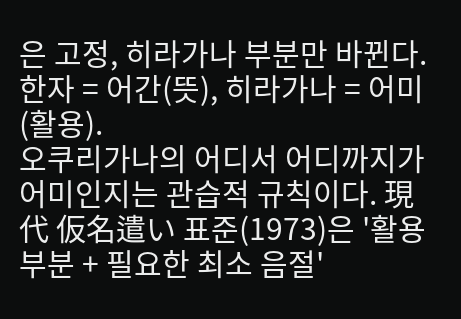은 고정, 히라가나 부분만 바뀐다. 한자 = 어간(뜻), 히라가나 = 어미(활용).
오쿠리가나의 어디서 어디까지가 어미인지는 관습적 규칙이다. 現代 仮名遣い 표준(1973)은 '활용부분 + 필요한 최소 음절'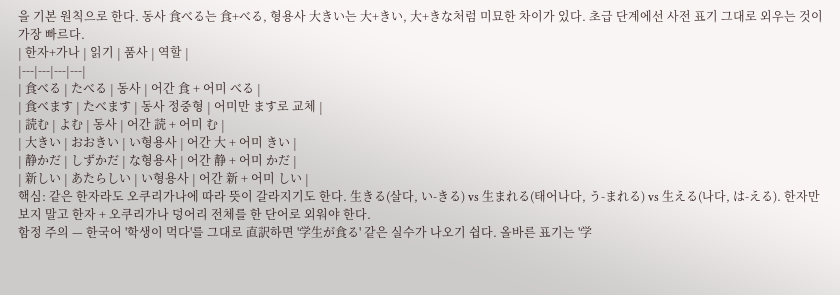을 기본 원칙으로 한다. 동사 食べる는 食+べる, 형용사 大きい는 大+きい, 大+きな처럼 미묘한 차이가 있다. 초급 단계에선 사전 표기 그대로 외우는 것이 가장 빠르다.
| 한자+가나 | 읽기 | 품사 | 역할 |
|---|---|---|---|
| 食べる | たべる | 동사 | 어간 食 + 어미 べる |
| 食べます | たべます | 동사 정중형 | 어미만 ます로 교체 |
| 読む | よむ | 동사 | 어간 読 + 어미 む |
| 大きい | おおきい | い형용사 | 어간 大 + 어미 きい |
| 静かだ | しずかだ | な형용사 | 어간 静 + 어미 かだ |
| 新しい | あたらしい | い형용사 | 어간 新 + 어미 しい |
핵심: 같은 한자라도 오쿠리가나에 따라 뜻이 갈라지기도 한다. 生きる(살다, い-きる) vs 生まれる(태어나다, う-まれる) vs 生える(나다, は-える). 한자만 보지 말고 한자 + 오쿠리가나 덩어리 전체를 한 단어로 외워야 한다.
함정 주의 — 한국어 '학생이 먹다'를 그대로 直訳하면 '学生が食る' 같은 실수가 나오기 쉽다. 올바른 표기는 '学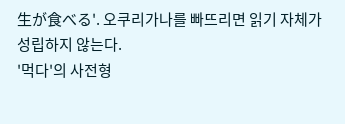生が食べる'. 오쿠리가나를 빠뜨리면 읽기 자체가 성립하지 않는다.
'먹다'의 사전형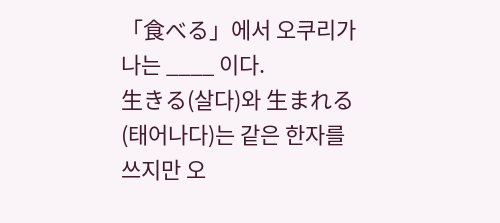「食べる」에서 오쿠리가나는 ____ 이다.
生きる(살다)와 生まれる(태어나다)는 같은 한자를 쓰지만 오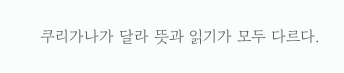쿠리가나가 달라 뜻과 읽기가 모두 다르다.